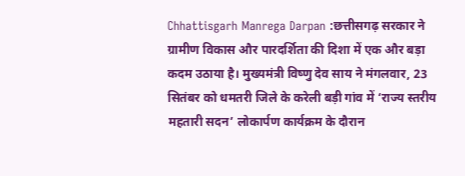Chhattisgarh Manrega Darpan :छत्तीसगढ़ सरकार ने ग्रामीण विकास और पारदर्शिता की दिशा में एक और बड़ा कदम उठाया है। मुख्यमंत्री विष्णु देव साय ने मंगलवार, 23 सितंबर को धमतरी जिले के करेली बड़ी गांव में ‘राज्य स्तरीय महतारी सदन’ लोकार्पण कार्यक्रम के दौरान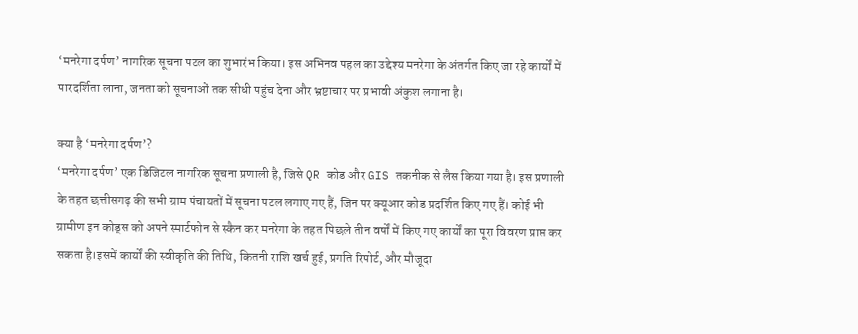‘मनरेगा दर्पण’ नागरिक सूचना पटल का शुभारंभ किया। इस अभिनव पहल का उद्देश्य मनरेगा के अंतर्गत किए जा रहे कार्यों में पारदर्शिता लाना, जनता को सूचनाओं तक सीधी पहुंच देना और भ्रष्टाचार पर प्रभावी अंकुश लगाना है।

क्या है ‘मनरेगा दर्पण’?
‘मनरेगा दर्पण’ एक डिजिटल नागरिक सूचना प्रणाली है, जिसे QR कोड और GIS तकनीक से लैस किया गया है। इस प्रणाली के तहत छत्तीसगढ़ की सभी ग्राम पंचायतों में सूचना पटल लगाए गए हैं, जिन पर क्यूआर कोड प्रदर्शित किए गए हैं। कोई भी ग्रामीण इन कोड्स को अपने स्मार्टफोन से स्कैन कर मनरेगा के तहत पिछले तीन वर्षों में किए गए कार्यों का पूरा विवरण प्राप्त कर सकता है।इसमें कार्यों की स्वीकृति की तिथि, कितनी राशि खर्च हुई, प्रगति रिपोर्ट, और मौजूदा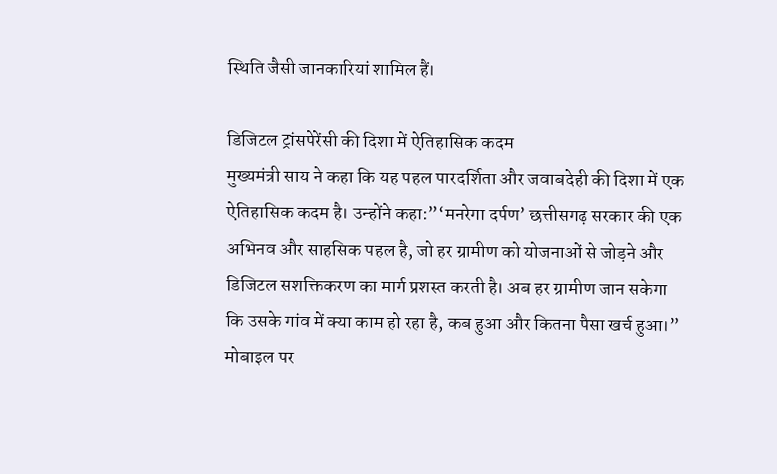स्थिति जैसी जानकारियां शामिल हैं।

डिजिटल ट्रांसपेरेंसी की दिशा में ऐतिहासिक कदम
मुख्यमंत्री साय ने कहा कि यह पहल पारदर्शिता और जवाबदेही की दिशा में एक ऐतिहासिक कदम है। उन्होंने कहा:”‘मनरेगा दर्पण’ छत्तीसगढ़ सरकार की एक अभिनव और साहसिक पहल है, जो हर ग्रामीण को योजनाओं से जोड़ने और डिजिटल सशक्तिकरण का मार्ग प्रशस्त करती है। अब हर ग्रामीण जान सकेगा कि उसके गांव में क्या काम हो रहा है, कब हुआ और कितना पैसा खर्च हुआ।”
मोबाइल पर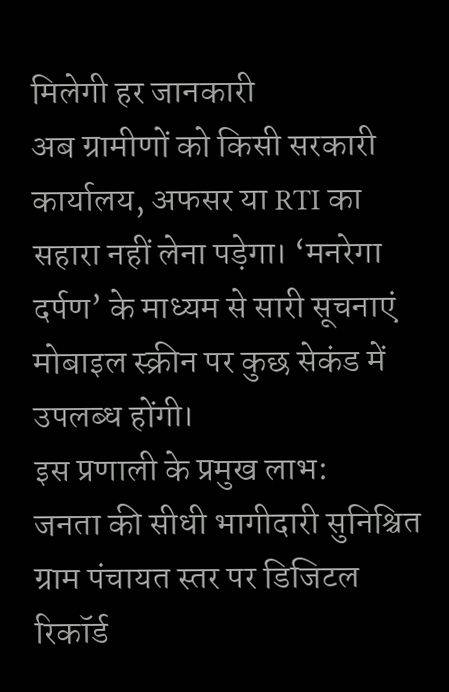मिलेगी हर जानकारी
अब ग्रामीणों को किसी सरकारी कार्यालय, अफसर या RTI का सहारा नहीं लेना पड़ेगा। ‘मनरेगा दर्पण’ के माध्यम से सारी सूचनाएं मोबाइल स्क्रीन पर कुछ सेकंड में उपलब्ध होंगी।
इस प्रणाली के प्रमुख लाभ:
जनता की सीधी भागीदारी सुनिश्चित
ग्राम पंचायत स्तर पर डिजिटल रिकॉर्ड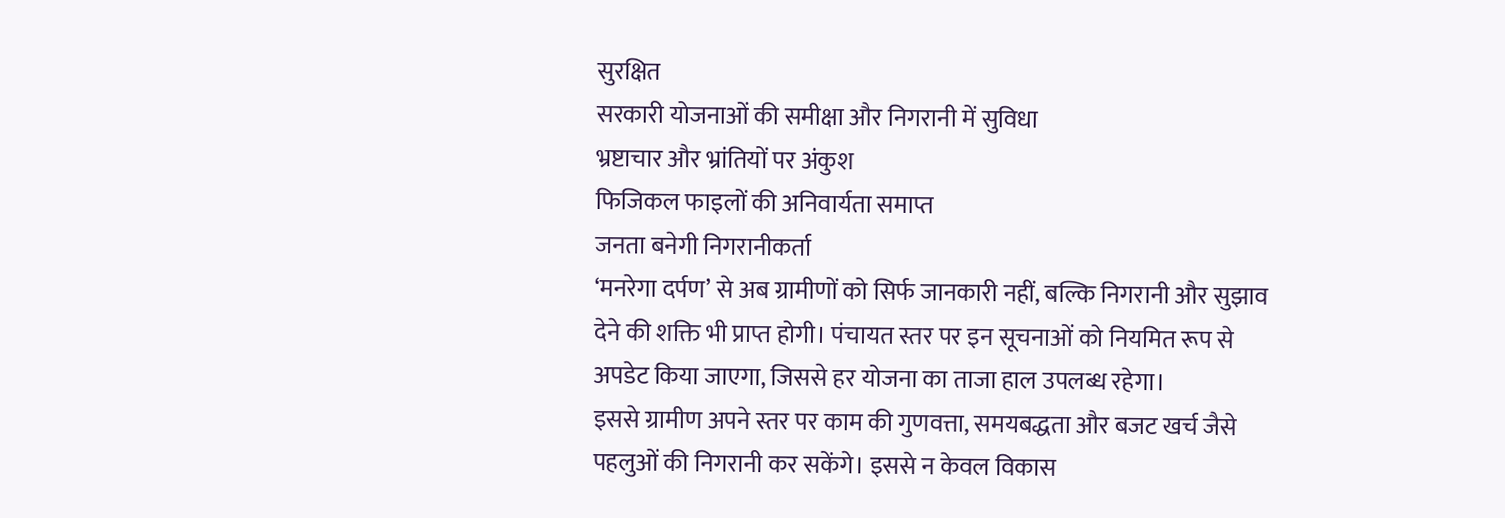सुरक्षित
सरकारी योजनाओं की समीक्षा और निगरानी में सुविधा
भ्रष्टाचार और भ्रांतियों पर अंकुश
फिजिकल फाइलों की अनिवार्यता समाप्त
जनता बनेगी निगरानीकर्ता
‘मनरेगा दर्पण’ से अब ग्रामीणों को सिर्फ जानकारी नहीं, बल्कि निगरानी और सुझाव देने की शक्ति भी प्राप्त होगी। पंचायत स्तर पर इन सूचनाओं को नियमित रूप से अपडेट किया जाएगा, जिससे हर योजना का ताजा हाल उपलब्ध रहेगा।
इससे ग्रामीण अपने स्तर पर काम की गुणवत्ता, समयबद्धता और बजट खर्च जैसे पहलुओं की निगरानी कर सकेंगे। इससे न केवल विकास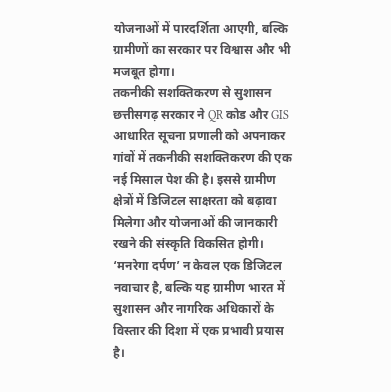योजनाओं में पारदर्शिता आएगी, बल्कि ग्रामीणों का सरकार पर विश्वास और भी मजबूत होगा।
तकनीकी सशक्तिकरण से सुशासन
छत्तीसगढ़ सरकार ने QR कोड और GIS आधारित सूचना प्रणाली को अपनाकर गांवों में तकनीकी सशक्तिकरण की एक नई मिसाल पेश की है। इससे ग्रामीण क्षेत्रों में डिजिटल साक्षरता को बढ़ावा मिलेगा और योजनाओं की जानकारी रखने की संस्कृति विकसित होगी।
‘मनरेगा दर्पण’ न केवल एक डिजिटल नवाचार है, बल्कि यह ग्रामीण भारत में सुशासन और नागरिक अधिकारों के विस्तार की दिशा में एक प्रभावी प्रयास है।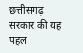छत्तीसगढ़ सरकार की यह पहल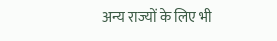अन्य राज्यों के लिए भी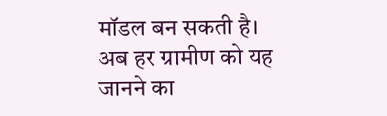मॉडल बन सकती है। अब हर ग्रामीण को यह जानने का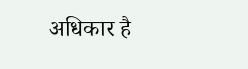अधिकार है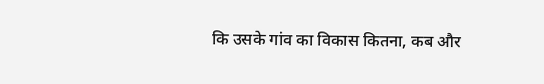कि उसके गांव का विकास कितना, कब और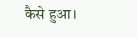कैसे हुआ।